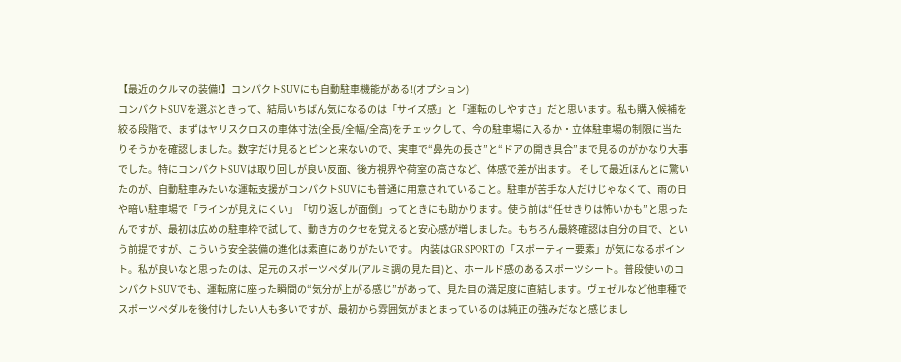【最近のクルマの装備!】コンパクトSUVにも自動駐車機能がある!(オプション)
コンパクトSUVを選ぶときって、結局いちばん気になるのは「サイズ感」と「運転のしやすさ」だと思います。私も購入候補を絞る段階で、まずはヤリスクロスの車体寸法(全長/全幅/全高)をチェックして、今の駐車場に入るか・立体駐車場の制限に当たりそうかを確認しました。数字だけ見るとピンと来ないので、実車で“鼻先の長さ”と“ドアの開き具合”まで見るのがかなり大事でした。特にコンパクトSUVは取り回しが良い反面、後方視界や荷室の高さなど、体感で差が出ます。 そして最近ほんとに驚いたのが、自動駐車みたいな運転支援がコンパクトSUVにも普通に用意されていること。駐車が苦手な人だけじゃなくて、雨の日や暗い駐車場で「ラインが見えにくい」「切り返しが面倒」ってときにも助かります。使う前は“任せきりは怖いかも”と思ったんですが、最初は広めの駐車枠で試して、動き方のクセを覚えると安心感が増しました。もちろん最終確認は自分の目で、という前提ですが、こういう安全装備の進化は素直にありがたいです。 内装はGR SPORTの「スポーティー要素」が気になるポイント。私が良いなと思ったのは、足元のスポーツペダル(アルミ調の見た目)と、ホールド感のあるスポーツシート。普段使いのコンパクトSUVでも、運転席に座った瞬間の“気分が上がる感じ”があって、見た目の満足度に直結します。ヴェゼルなど他車種でスポーツペダルを後付けしたい人も多いですが、最初から雰囲気がまとまっているのは純正の強みだなと感じまし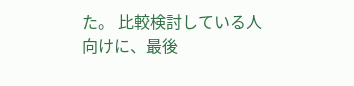た。 比較検討している人向けに、最後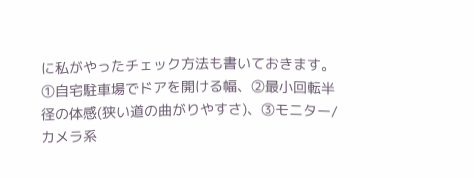に私がやったチェック方法も書いておきます。①自宅駐車場でドアを開ける幅、②最小回転半径の体感(狭い道の曲がりやすさ)、③モニター/カメラ系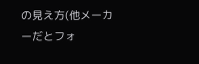の見え方(他メーカーだとフォ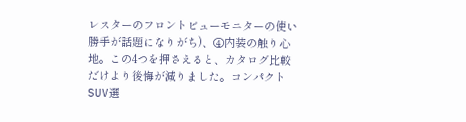レスターのフロントビューモニターの使い勝手が話題になりがち)、④内装の触り心地。この4つを押さえると、カタログ比較だけより後悔が減りました。コンパクトSUV選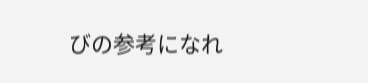びの参考になれ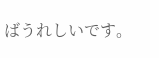ばうれしいです。